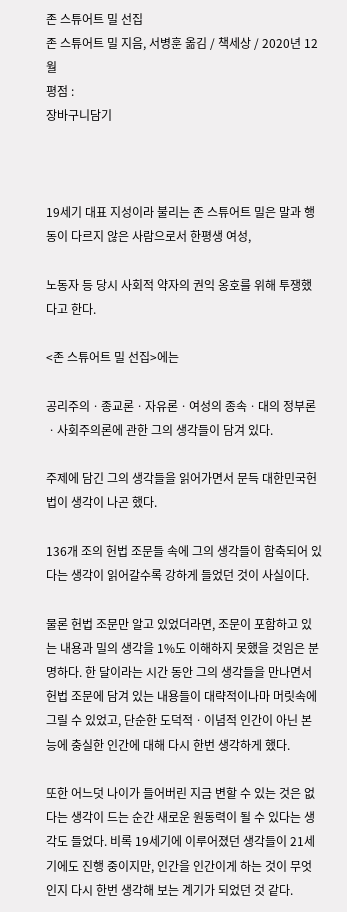존 스튜어트 밀 선집
존 스튜어트 밀 지음, 서병훈 옮김 / 책세상 / 2020년 12월
평점 :
장바구니담기



19세기 대표 지성이라 불리는 존 스튜어트 밀은 말과 행동이 다르지 않은 사람으로서 한평생 여성,

노동자 등 당시 사회적 약자의 권익 옹호를 위해 투쟁했다고 한다.

<존 스튜어트 밀 선집>에는

공리주의ㆍ종교론ㆍ자유론ㆍ여성의 종속ㆍ대의 정부론ㆍ사회주의론에 관한 그의 생각들이 담겨 있다.

주제에 담긴 그의 생각들을 읽어가면서 문득 대한민국헌법이 생각이 나곤 했다.

136개 조의 헌법 조문들 속에 그의 생각들이 함축되어 있다는 생각이 읽어갈수록 강하게 들었던 것이 사실이다.

물론 헌법 조문만 알고 있었더라면, 조문이 포함하고 있는 내용과 밀의 생각을 1%도 이해하지 못했을 것임은 분명하다. 한 달이라는 시간 동안 그의 생각들을 만나면서 헌법 조문에 담겨 있는 내용들이 대략적이나마 머릿속에 그릴 수 있었고, 단순한 도덕적ㆍ이념적 인간이 아닌 본능에 충실한 인간에 대해 다시 한번 생각하게 했다.

또한 어느덧 나이가 들어버린 지금 변할 수 있는 것은 없다는 생각이 드는 순간 새로운 원동력이 될 수 있다는 생각도 들었다. 비록 19세기에 이루어졌던 생각들이 21세기에도 진행 중이지만, 인간을 인간이게 하는 것이 무엇인지 다시 한번 생각해 보는 계기가 되었던 것 같다.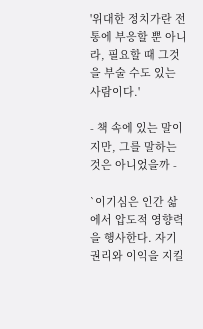'위대한 정치가란 전통에 부응할 뿐 아니라, 필요할 때 그것을 부술 수도 있는 사람이다.'

- 책 속에 있는 말이지만, 그를 말하는 것은 아니었을까 -

`이기심은 인간 삶에서 압도적 영향력을 행사한다. 자기 권리와 이익을 지킬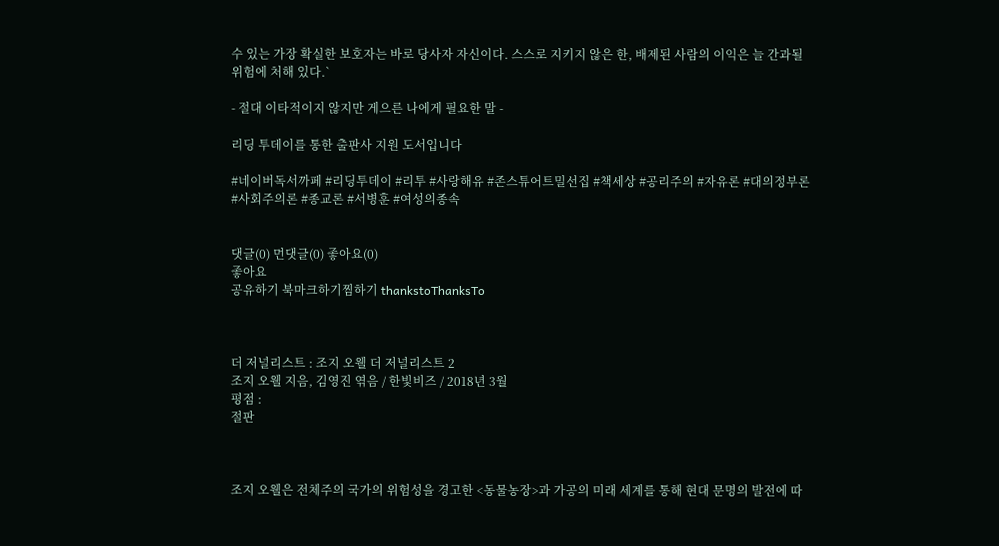수 있는 가장 확실한 보호자는 바로 당사자 자신이다. 스스로 지키지 않은 한, 배제된 사람의 이익은 늘 간과될 위험에 처해 있다.`

- 절대 이타적이지 않지만 게으른 나에게 필요한 말 -

리딩 투데이를 통한 출판사 지원 도서입니다

#네이버독서까페 #리딩투데이 #리투 #사랑해유 #존스튜어트밀선집 #책세상 #공리주의 #자유론 #대의정부론 #사회주의론 #종교론 #서병훈 #여성의종속


댓글(0) 먼댓글(0) 좋아요(0)
좋아요
공유하기 북마크하기찜하기 thankstoThanksTo



더 저널리스트 : 조지 오웰 더 저널리스트 2
조지 오웰 지음, 김영진 엮음 / 한빛비즈 / 2018년 3월
평점 :
절판



조지 오웰은 전체주의 국가의 위험성을 경고한 <동물농장>과 가공의 미래 세계를 통해 현대 문명의 발전에 따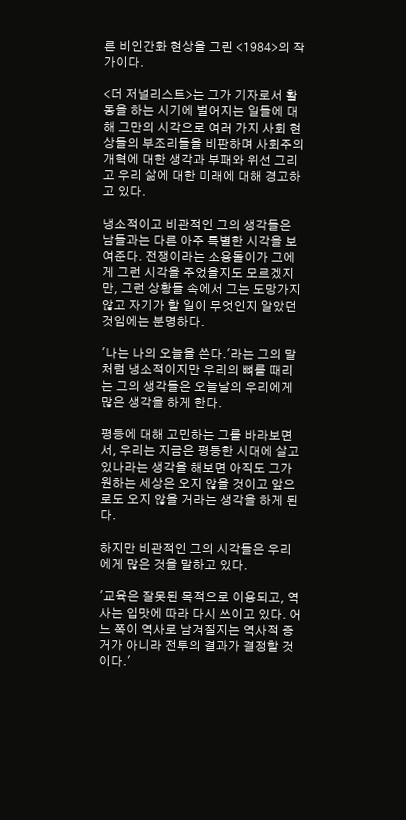른 비인간화 현상을 그린 <1984>의 작가이다.

<더 저널리스트>는 그가 기자로서 활동을 하는 시기에 벌어지는 일들에 대해 그만의 시각으로 여러 가지 사회 현상들의 부조리들을 비판하며 사회주의 개혁에 대한 생각과 부패와 위선 그리고 우리 삶에 대한 미래에 대해 경고하고 있다.

냉소적이고 비관적인 그의 생각들은 남들과는 다른 아주 특별한 시각을 보여준다. 전쟁이라는 소용돌이가 그에게 그런 시각을 주었을지도 모르겠지만, 그런 상황들 속에서 그는 도망가지 않고 자기가 할 일이 무엇인지 알았던 것임에는 분명하다.

'나는 나의 오늘을 쓴다.'라는 그의 말처럼 냉소적이지만 우리의 뼈를 때리는 그의 생각들은 오늘날의 우리에게 많은 생각을 하게 한다.

평등에 대해 고민하는 그를 바라보면서, 우리는 지금은 평등한 시대에 살고 있나라는 생각을 해보면 아직도 그가 원하는 세상은 오지 않을 것이고 앞으로도 오지 않을 거라는 생각을 하게 된다.

하지만 비관적인 그의 시각들은 우리에게 많은 것을 말하고 있다.

'교육은 잘못된 목적으로 이용되고, 역사는 입맛에 따라 다시 쓰이고 있다. 어느 쪽이 역사로 남겨질지는 역사적 증거가 아니라 전투의 결과가 결정할 것이다.'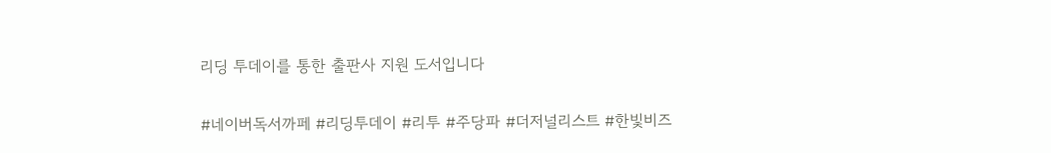리딩 투데이를 통한 출판사 지원 도서입니다

#네이버독서까페 #리딩투데이 #리투 #주당파 #더저널리스트 #한빛비즈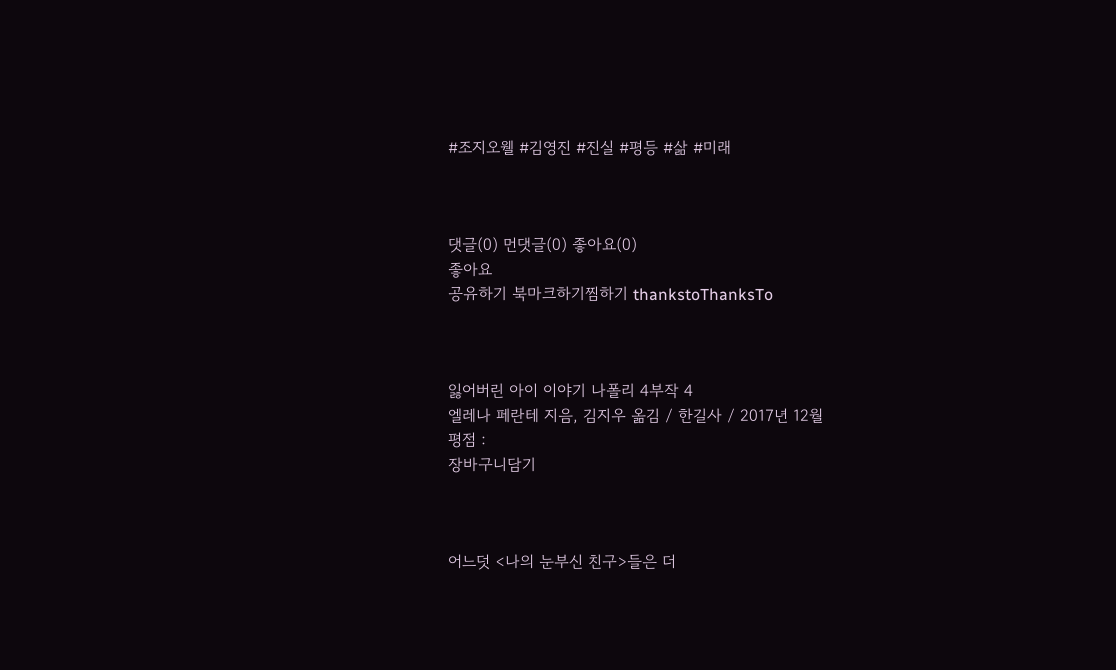#조지오웰 #김영진 #진실 #평등 #삶 #미래



댓글(0) 먼댓글(0) 좋아요(0)
좋아요
공유하기 북마크하기찜하기 thankstoThanksTo



잃어버린 아이 이야기 나폴리 4부작 4
엘레나 페란테 지음, 김지우 옮김 / 한길사 / 2017년 12월
평점 :
장바구니담기



어느덧 <나의 눈부신 친구>들은 더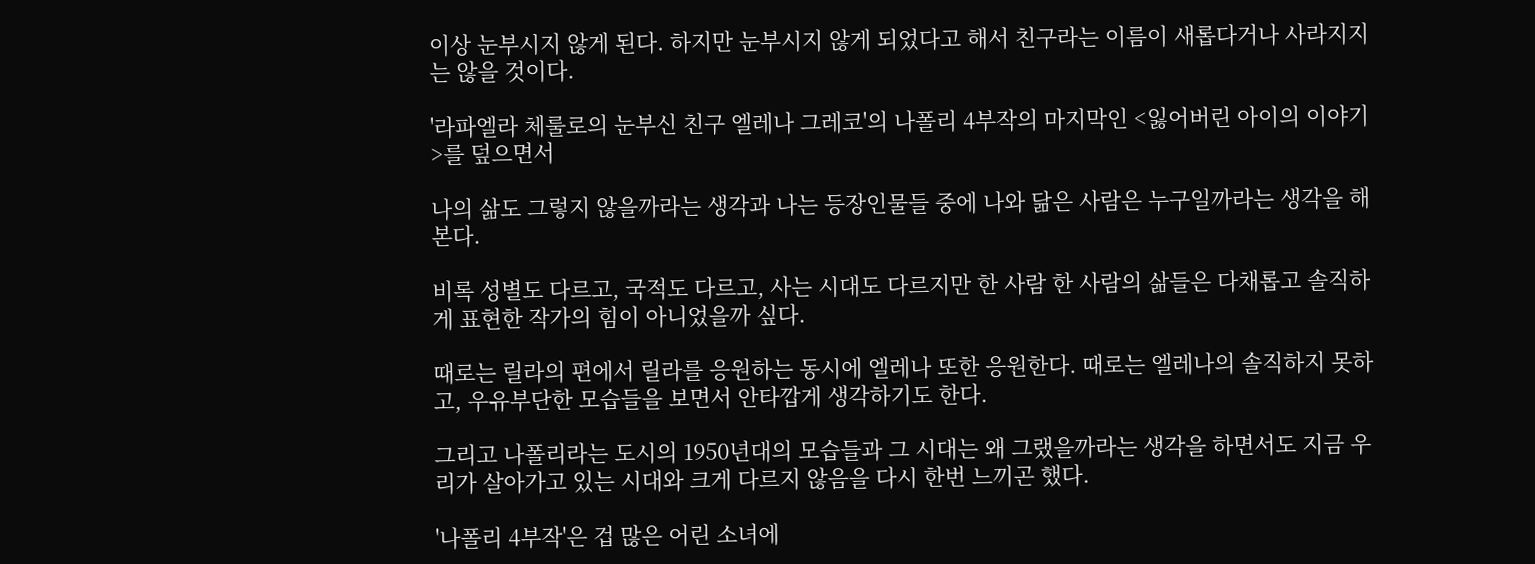이상 눈부시지 않게 된다. 하지만 눈부시지 않게 되었다고 해서 친구라는 이름이 새롭다거나 사라지지는 않을 것이다.

'라파엘라 체룰로의 눈부신 친구 엘레나 그레코'의 나폴리 4부작의 마지막인 <잃어버린 아이의 이야기>를 덮으면서

나의 삶도 그렇지 않을까라는 생각과 나는 등장인물들 중에 나와 닮은 사람은 누구일까라는 생각을 해 본다.

비록 성별도 다르고, 국적도 다르고, 사는 시대도 다르지만 한 사람 한 사람의 삶들은 다채롭고 솔직하게 표현한 작가의 힘이 아니었을까 싶다.

때로는 릴라의 편에서 릴라를 응원하는 동시에 엘레나 또한 응원한다. 때로는 엘레나의 솔직하지 못하고, 우유부단한 모습들을 보면서 안타깝게 생각하기도 한다.

그리고 나폴리라는 도시의 1950년대의 모습들과 그 시대는 왜 그랬을까라는 생각을 하면서도 지금 우리가 살아가고 있는 시대와 크게 다르지 않음을 다시 한번 느끼곤 했다.

'나폴리 4부작'은 겁 많은 어린 소녀에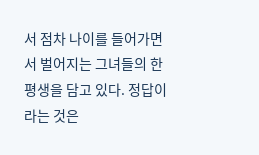서 점차 나이를 들어가면서 벌어지는 그녀들의 한 평생을 담고 있다. 정답이라는 것은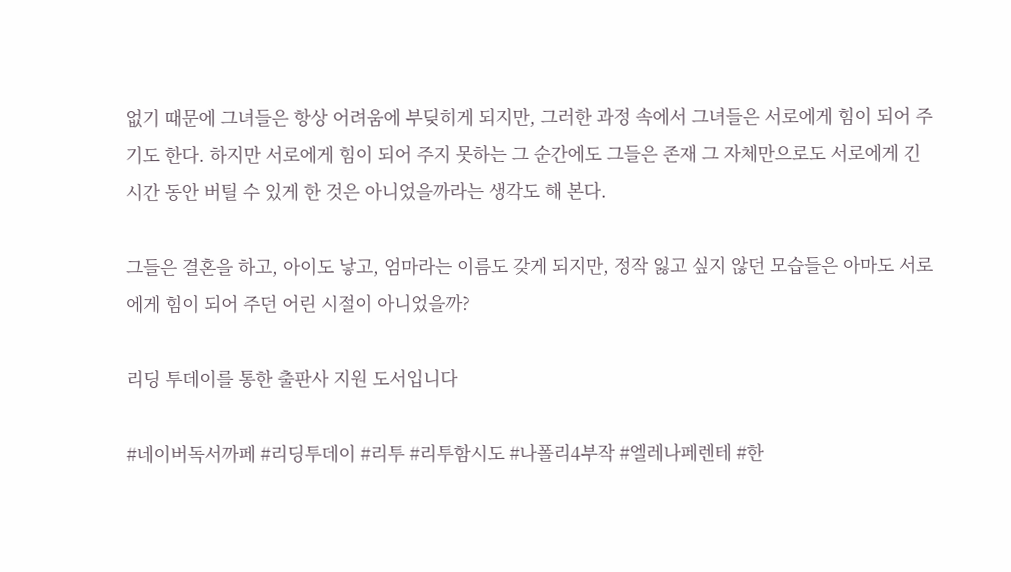없기 때문에 그녀들은 항상 어려움에 부딪히게 되지만, 그러한 과정 속에서 그녀들은 서로에게 힘이 되어 주기도 한다. 하지만 서로에게 힘이 되어 주지 못하는 그 순간에도 그들은 존재 그 자체만으로도 서로에게 긴 시간 동안 버틸 수 있게 한 것은 아니었을까라는 생각도 해 본다.

그들은 결혼을 하고, 아이도 낳고, 엄마라는 이름도 갖게 되지만, 정작 잃고 싶지 않던 모습들은 아마도 서로에게 힘이 되어 주던 어린 시절이 아니었을까?

리딩 투데이를 통한 출판사 지원 도서입니다

#네이버독서까페 #리딩투데이 #리투 #리투함시도 #나폴리4부작 #엘레나페렌테 #한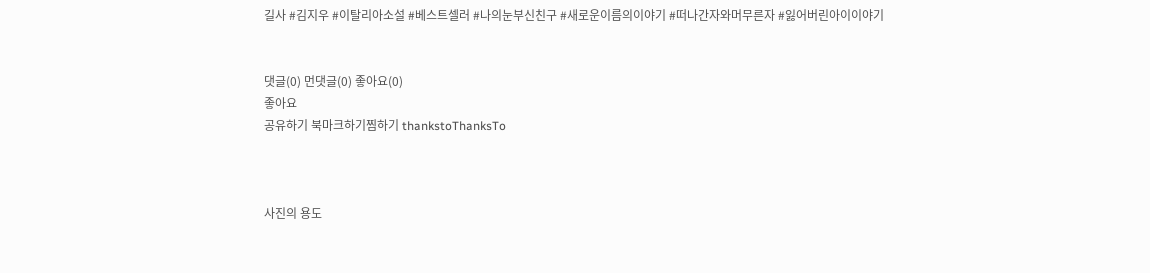길사 #김지우 #이탈리아소설 #베스트셀러 #나의눈부신친구 #새로운이름의이야기 #떠나간자와머무른자 #잃어버린아이이야기


댓글(0) 먼댓글(0) 좋아요(0)
좋아요
공유하기 북마크하기찜하기 thankstoThanksTo



사진의 용도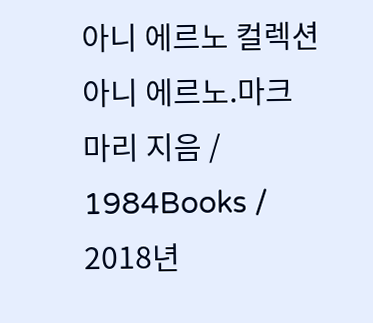아니 에르노 컬렉션
아니 에르노.마크 마리 지음 / 1984Books / 2018년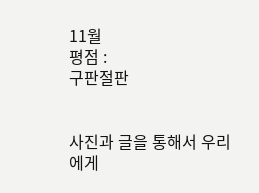11월
평점 :
구판절판


사진과 글을 통해서 우리에게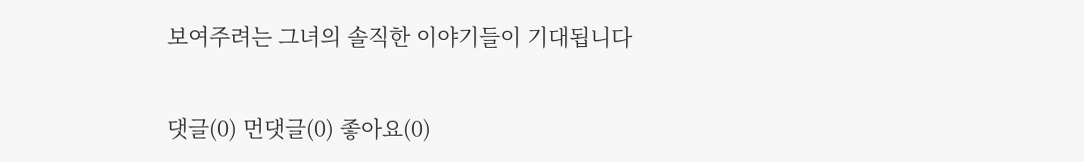보여주려는 그녀의 솔직한 이야기들이 기대됩니다

댓글(0) 먼댓글(0) 좋아요(0)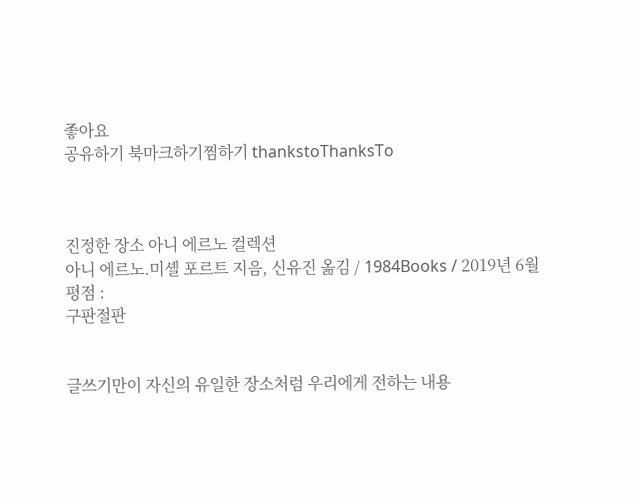좋아요
공유하기 북마크하기찜하기 thankstoThanksTo



진정한 장소 아니 에르노 컬렉션
아니 에르노.미셸 포르트 지음, 신유진 옮김 / 1984Books / 2019년 6월
평점 :
구판절판


글쓰기만이 자신의 유일한 장소처럼 우리에게 전하는 내용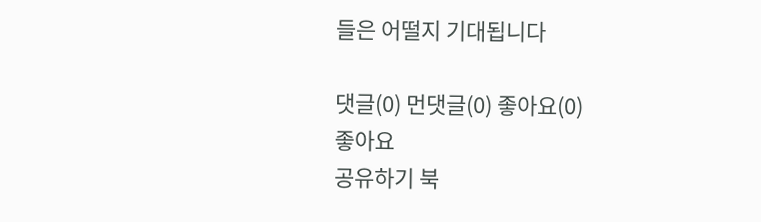들은 어떨지 기대됩니다

댓글(0) 먼댓글(0) 좋아요(0)
좋아요
공유하기 북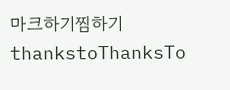마크하기찜하기 thankstoThanksTo